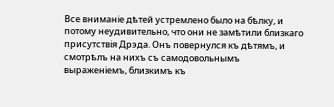Все вниманіе дѣтей устремлено было на бѣлку, и потому неудивительно, что они не замѣтили близкаго присутствія Дрэда. Онъ повернулся къ дѣтямъ, и смотрѣлъ на нихъ съ самодовольнымъ выраженіемъ, близкимъ къ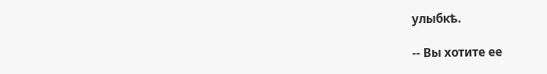улыбкѣ.

-- Вы хотите ее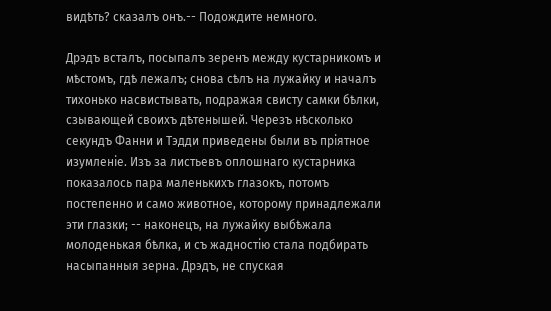видѣть? сказалъ онъ.-- Подождите немного.

Дрэдъ всталъ, посыпалъ зеренъ между кустарникомъ и мѣстомъ, гдѣ лежалъ; снова сѣлъ на лужайку и началъ тихонько насвистывать, подражая свисту самки бѣлки, сзывающей своихъ дѣтенышей. Черезъ нѣсколько секундъ Фанни и Тэдди приведены были въ пріятное изумленіе. Изъ за листьевъ оплошнаго кустарника показалось пара маленькихъ глазокъ, потомъ постепенно и само животное, которому принадлежали эти глазки; -- наконецъ, на лужайку выбѣжала молоденькая бѣлка, и съ жадностію стала подбирать насыпанныя зерна. Дрэдъ, не спуская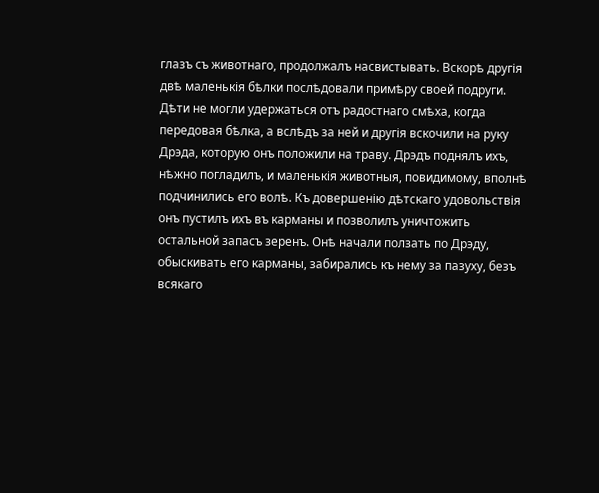глазъ съ животнаго, продолжалъ насвистывать. Вскорѣ другія двѣ маленькія бѣлки послѣдовали примѣру своей подруги. Дѣти не могли удержаться отъ радостнаго смѣха, когда передовая бѣлка, а вслѣдъ за ней и другія вскочили на руку Дрэда, которую онъ положили на траву. Дрэдъ поднялъ ихъ, нѣжно погладилъ, и маленькія животныя, повидимому, вполнѣ подчинились его волѣ. Къ довершенію дѣтскаго удовольствія онъ пустилъ ихъ въ карманы и позволилъ уничтожить остальной запасъ зеренъ. Онѣ начали ползать по Дрэду, обыскивать его карманы, забирались къ нему за пазуху, безъ всякаго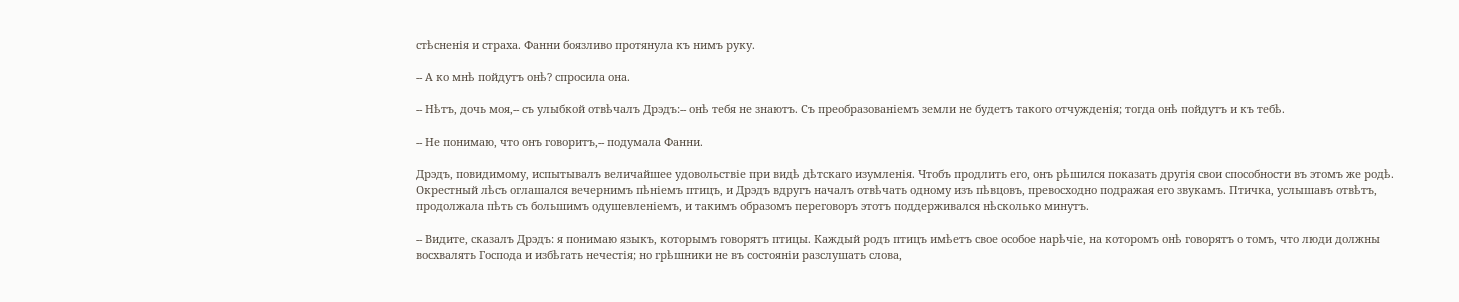стѣсненія и страха. Фанни боязливо протянула къ нимъ руку.

-- А ко мнѣ пойдутъ онѣ? спросила она.

-- Нѣтъ, дочь моя,-- съ улыбкой отвѣчалъ Дрэдъ:-- онѣ тебя не знаютъ. Съ преобразованіемъ земли не будетъ такого отчужденія; тогда онѣ пойдутъ и къ тебѣ.

-- Не понимаю, что онъ говоритъ,-- подумала Фанни.

Дрэдъ, повидимому, испытывалъ величайшее удовольствіе при видѣ дѣтскаго изумленія. Чтобъ продлить его, онъ рѣшился показать другія свои способности въ этомъ же родѣ. Окрестный лѣсъ оглашался вечернимъ пѣніемъ птицъ, и Дрэдъ вдругъ началъ отвѣчать одному изъ пѣвцовъ, превосходно подражая его звукамъ. Птичка, услышавъ отвѣтъ, продолжала пѣть съ большимъ одушевленіемъ, и такимъ образомъ переговоръ этотъ поддерживался нѣсколько минутъ.

-- Видите, сказалъ Дрэдъ: я понимаю языкъ, которымъ говорятъ птицы. Каждый родъ птицъ имѣетъ свое особое нарѣчіе, на которомъ онѣ говорятъ о томъ, что люди должны восхвалять Господа и избѣгать нечестія; но грѣшники не въ состояніи разслушать слова,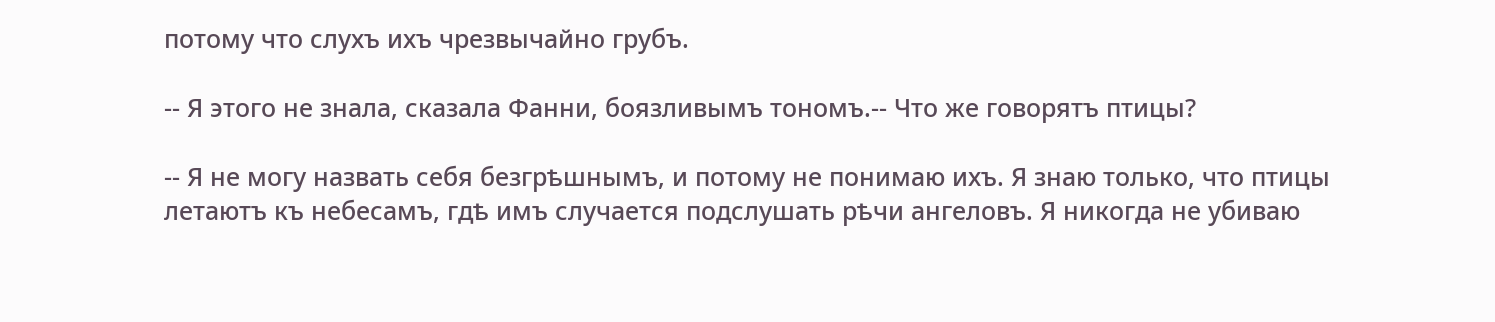потому что слухъ ихъ чрезвычайно грубъ.

-- Я этого не знала, сказала Фанни, боязливымъ тономъ.-- Что же говорятъ птицы?

-- Я не могу назвать себя безгрѣшнымъ, и потому не понимаю ихъ. Я знаю только, что птицы летаютъ къ небесамъ, гдѣ имъ случается подслушать рѣчи ангеловъ. Я никогда не убиваю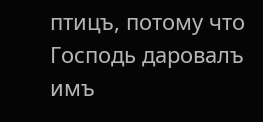птицъ, потому что Господь даровалъ имъ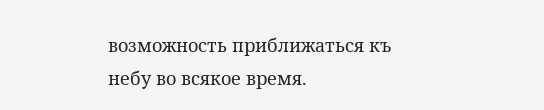возможность приближаться къ небу во всякое время.